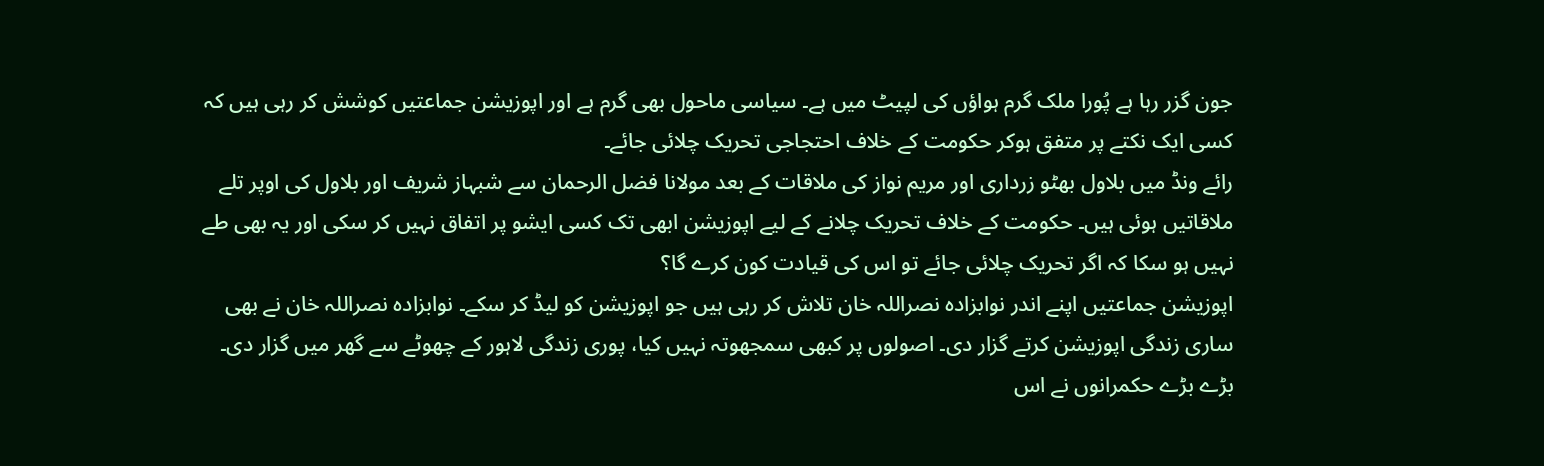جون گزر رہا ہے پُورا ملک گرم ہواؤں کی لپیٹ میں ہے۔ سیاسی ماحول بھی گرم ہے اور اپوزیشن جماعتیں کوشش کر رہی ہیں کہ کسی ایک نکتے پر متفق ہوکر حکومت کے خلاف احتجاجی تحریک چلائی جائے۔
رائے ونڈ میں بلاول بھٹو زرداری اور مریم نواز کی ملاقات کے بعد مولانا فضل الرحمان سے شبہاز شریف اور بلاول کی اوپر تلے ملاقاتیں ہوئی ہیں۔ حکومت کے خلاف تحریک چلانے کے لیے اپوزیشن ابھی تک کسی ایشو پر اتفاق نہیں کر سکی اور یہ بھی طے نہیں ہو سکا کہ اگر تحریک چلائی جائے تو اس کی قیادت کون کرے گا؟
اپوزیشن جماعتیں اپنے اندر نوابزادہ نصراللہ خان تلاش کر رہی ہیں جو اپوزیشن کو لیڈ کر سکے۔ نوابزادہ نصراللہ خان نے بھی ساری زندگی اپوزیشن کرتے گزار دی۔ اصولوں پر کبھی سمجھوتہ نہیں کیا، پوری زندگی لاہور کے چھوٹے سے گھر میں گزار دی۔
بڑے بڑے حکمرانوں نے اس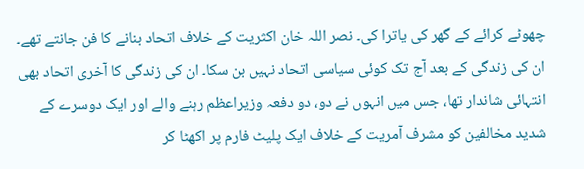چھوٹے کرائے کے گھر کی یاترا کی۔ نصر اللہ خان اکثریت کے خلاف اتحاد بنانے کا فن جانتے تھے۔ ان کی زندگی کے بعد آج تک کوئی سیاسی اتحاد نہیں بن سکا۔ ان کی زندگی کا آخری اتحاد بھی انتہائی شاندار تھا، جس میں انہوں نے دو، دو دفعہ وزیراعظم رہنے والے اور ایک دوسرے کے شدید مخالفین کو مشرف آمریت کے خلاف ایک پلیٹ فارم پر اکھٹا کر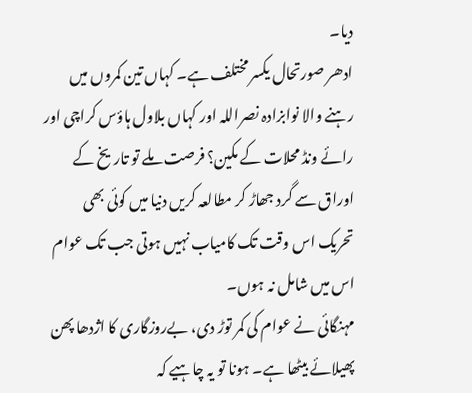دیا۔
ادھر صورتحال یکسر مختلف ہے۔ کہاں تین کمروں میں رہنے والا نوابزادہ نصراللہ اور کہاں بلاول ہاؤس کراچی اور رائے ونڈ محلات کے مکین؟ فرصت ملے تو تاریخ کے اوراق سے گرد جھاڑ کر مطالعہ کریں دنیا میں کوئی بھی تحریک اس وقت تک کامیاب نہیں ہوتی جب تک عوام اس میں شامل نہ ہوں۔
مہنگائی نے عوام کی کمر توڑ دی، بےروزگاری کا اژدھا پھن پھیلائے بیٹھا ہے۔ ہونا تو یہ چاہیے کہ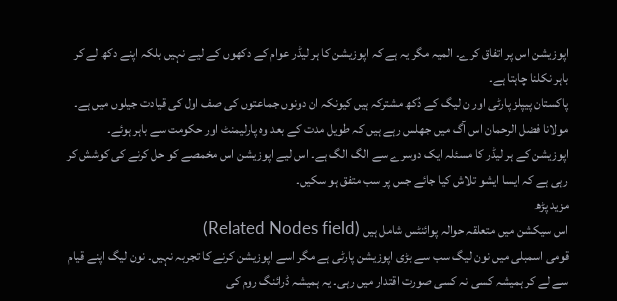اپوزیشن اس پر اتفاق کرے۔ المیہ مگر یہ ہے کہ اپوزیشن کا ہر لیڈر عوام کے دکھوں کے لیے نہیں بلکہ اپنے دکھ لے کر باہر نکلنا چاہتا ہے۔
پاکستان پیپلز پارٹی اور ن لیگ کے دُکھ مشترکہ ہیں کیونکہ ان دونوں جماعتوں کی صف اول کی قیادت جیلوں میں ہے۔ مولانا فضل الرحمان اس آگ میں جھلس رہے ہیں کہ طویل مدت کے بعد وہ پارلیمنٹ اور حکومت سے باہر ہوئے۔
اپوزیشن کے ہر لیڈر کا مسئلہ ایک دوسرے سے الگ الگ ہے۔ اس لیے اپوزیشن اس مخمصے کو حل کرنے کی کوشش کر رہی ہے کہ ایسا ایشو تلاش کیا جائے جس پر سب متفق ہو سکیں۔
مزید پڑھ
اس سیکشن میں متعلقہ حوالہ پوائنٹس شامل ہیں (Related Nodes field)
قومی اسمبلی میں نون لیگ سب سے بڑی اپوزیشن پارٹی ہے مگر اسے اپوزيشن کرنے کا تجربہ نہیں۔ نون لیگ اپنے قیام سے لے کر ہمیشہ کسی نہ کسی صورت اقتدار میں رہی۔ یہ ہمیشہ ڈرائنگ روم کی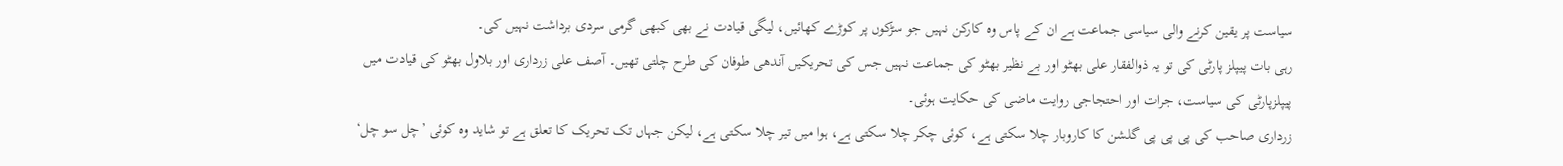سیاست پر یقین کرنے والی سیاسی جماعت ہے ان کے پاس وہ کارکن نہیں جو سڑکوں پر کوڑے کھائیں، لیگی قیادت نے بھی کبھی گرمی سردی برداشت نہیں کی۔
رہی بات پیپلز پارٹی کی تو یہ ذوالفقار علی بھٹو اور بے نظیر بھٹو کی جماعت نہیں جس کی تحریکیں آندھی طوفان کی طرح چلتی تھیں۔ آصف علی زرداری اور بلاول بھٹو کی قیادت میں پیپلزپارٹی کی سیاست، جرات اور احتجاجی روایت ماضی کی حکایت ہوئی۔
زرداری صاحب کی پی پی پی گلشن کا کاروبار چلا سکتی ہے، کوئی چکر چلا سکتی ہے، ہوا میں تیر چلا سکتی ہے، لیکن جہاں تک تحریک کا تعلق ہے تو شاید وہ کوئی ’چل سو چل‘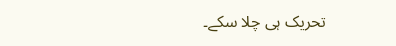تحریک ہی چلا سکے۔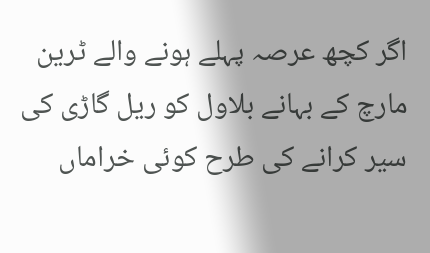اگر کچھ عرصہ پہلے ہونے والے ٹرین مارچ کے بہانے بلاول کو ریل گاڑی کی سیر کرانے کی طرح کوئی خراماں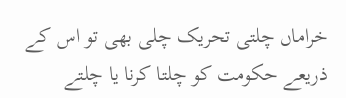خراماں چلتی تحریک چلی بھی تو اس کے ذریعے حکومت کو چلتا کرنا یا چلتے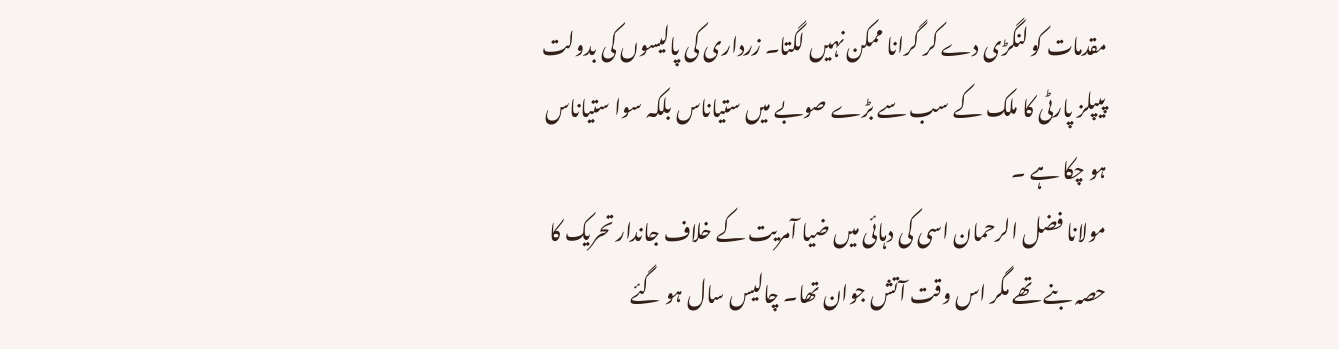مقدمات کو لنگڑی دے کر گرانا ممکن نہیں لگتا۔ زرداری کی پالیسوں کی بدولت پیپلز پارٹی کا ملک کے سب سے بڑے صوبے میں ستیاناس بلکہ سوا ستیاناس ہو چکا ہے ۔
مولانا فضل الرحمان اسی کی دہائی میں ضیا آمریت کے خلاف جاندار تحریک کا حصہ بنے تھے مگر اس وقت آتش جوان تھا۔ چالیس سال ہو گئے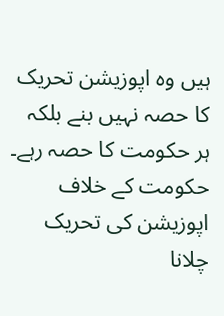ہیں وہ اپوزیشن تحریک کا حصہ نہیں بنے بلکہ ہر حکومت کا حصہ رہے۔
حکومت کے خلاف اپوزیشن کی تحریک چلانا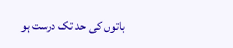باتوں کی حد تک درست ہو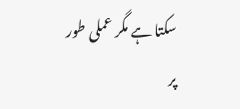سکتا ہے مگر عملی طور پر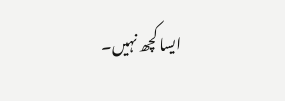ایسا کچھ نہیں۔